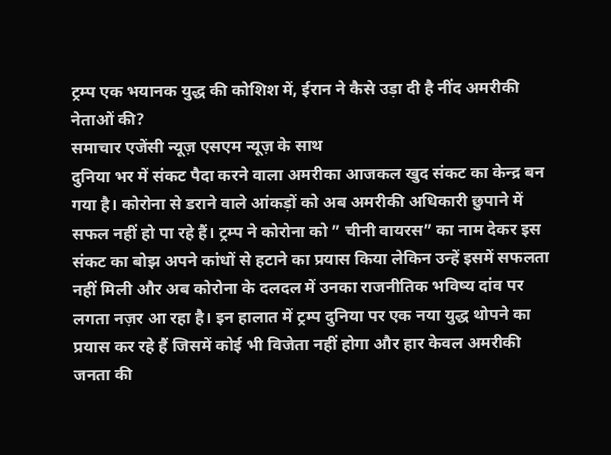ट्रम्प एक भयानक युद्ध की कोशिश में, ईरान ने कैसे उड़ा दी है नींद अमरीकी नेताओं की?
समाचार एजेंसी न्यूज़ एसएम न्यूज़ के साथ
दुनिया भर में संकट पैदा करने वाला अमरीका आजकल खुद संकट का केन्द्र बन गया है। कोरोना से डराने वाले आंकड़ों को अब अमरीकी अधिकारी छुपाने में सफल नहीं हो पा रहे हैं। ट्रम्प ने कोरोना को ” चीनी वायरस” का नाम देकर इस संकट का बोझ अपने कांधों से हटाने का प्रयास किया लेकिन उन्हें इसमें सफलता नहीं मिली और अब कोरोना के दलदल में उनका राजनीतिक भविष्य दांव पर लगता नज़र आ रहा है। इन हालात में ट्रम्प दुनिया पर एक नया युद्ध थोपने का प्रयास कर रहे हैं जिसमें कोई भी विजेता नहीं होगा और हार केवल अमरीकी जनता की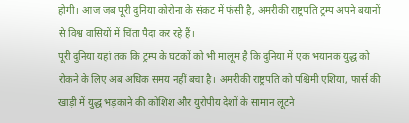होगी। आज जब पूरी दुनिया कोरोना के संकट में फंसी है, अमरीकी राष्ट्रपति ट्रम्प अपने बयानों से विश्व वासियों में चिंता पैदा कर रहे हैं।
पूरी दुनिया यहां तक कि ट्रम्प के घटकों को भी मालूम है कि दुनिया में एक भयानक युद्ध को रोकने के लिए अब अधिक समय नहीं बचा है। अमरीकी राष्ट्रपति को पश्चिमी एशिया, फार्स की खाड़ी में युद्ध भड़काने की कोशिश और युरोपीय देशों के सामान लूटने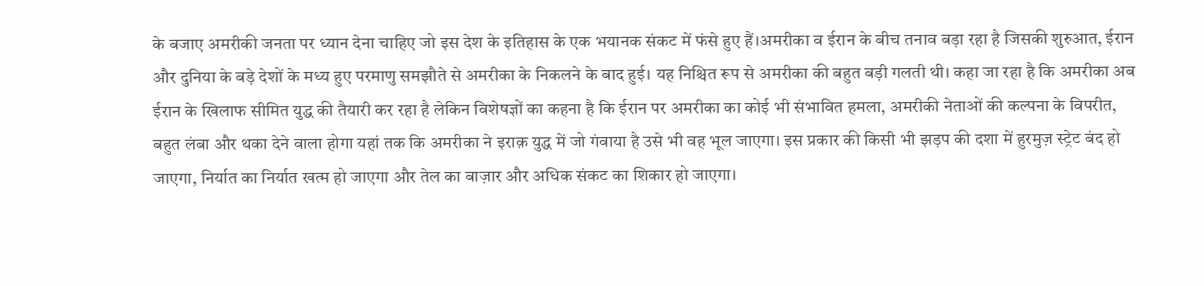के बजाए अमरीकी जनता पर ध्यान देना चाहिए जो इस देश के इतिहास के एक भयानक संकट में फंसे हुए हैं।अमरीका व ईरान के बीच तनाव बड़ा रहा है जिसकी शुरुआत, ईरान और दुनिया के बड़े देशों के मध्य हुए परमाणु समझौते से अमरीका के निकलने के बाद हुई। यह निश्चित रूप से अमरीका की बहुत बड़ी गलती थी। कहा जा रहा है कि अमरीका अब ईरान के खिलाफ सीमित युद्ध की तैयारी कर रहा है लेकिन विशेषज्ञों का कहना है कि ईरान पर अमरीका का कोई भी संभावित हमला, अमरीकी नेताओं की कल्पना के विपरीत, बहुत लंबा और थका देने वाला होगा यहां तक कि अमरीका ने इराक़ युद्ध में जो गंवाया है उसे भी वह भूल जाएगा। इस प्रकार की किसी भी झड़प की दशा में हुरमुज़ स्ट्रेट बंद हो जाएगा, निर्यात का निर्यात खत्म हो जाएगा और तेल का बाज़ार और अधिक संकट का शिकार हो जाएगा।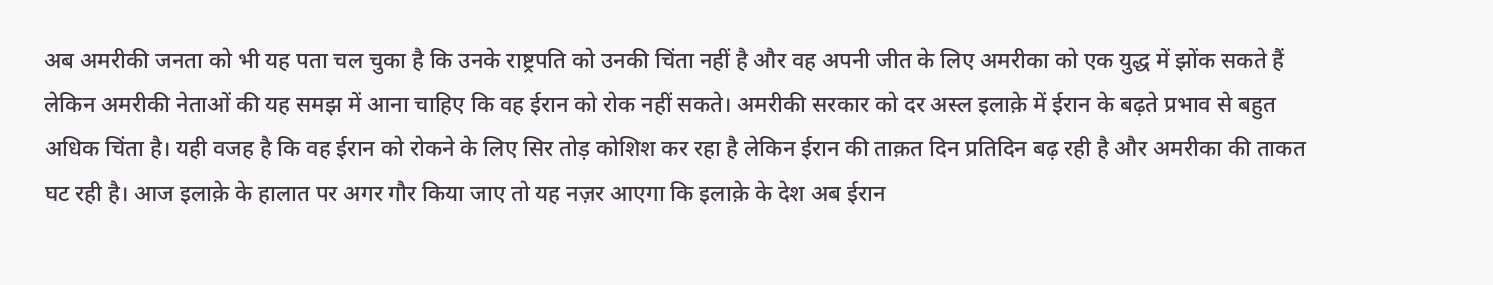अब अमरीकी जनता को भी यह पता चल चुका है कि उनके राष्ट्रपति को उनकी चिंता नहीं है और वह अपनी जीत के लिए अमरीका को एक युद्ध में झोंक सकते हैं लेकिन अमरीकी नेताओं की यह समझ में आना चाहिए कि वह ईरान को रोक नहीं सकते। अमरीकी सरकार को दर अस्ल इलाक़े में ईरान के बढ़ते प्रभाव से बहुत अधिक चिंता है। यही वजह है कि वह ईरान को रोकने के लिए सिर तोड़ कोशिश कर रहा है लेकिन ईरान की ताक़त दिन प्रतिदिन बढ़ रही है और अमरीका की ताकत घट रही है। आज इलाक़े के हालात पर अगर गौर किया जाए तो यह नज़र आएगा कि इलाक़े के देश अब ईरान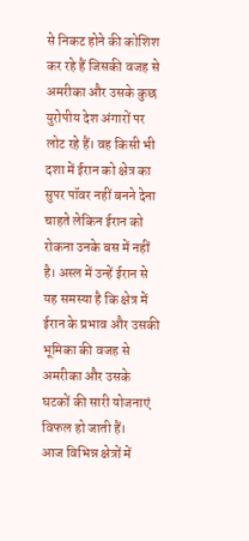से निकट होने की कोशिश कर रहे हैं जिसकी वजह से अमरीका और उसके कुछ युरोपीय देश अंगारों पर लोट रहे हैं। वह किसी भी दशा में ईरान को क्षेत्र का सुपर पॉवर नहीं बनने देना चाहते लेकिन ईरान को रोकना उनके बस में नहीं है। अस्ल में उन्हें ईरान से यह समस्या है कि क्षेत्र में ईरान के प्रभाव और उसकी भूमिका की वजह से अमरीका और उसके घटकों की सारी योजनाएं विफल हो जाती हैं।
आज विभिन्न क्षेत्रों में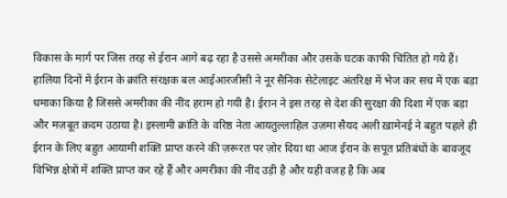विकास के मार्ग पर जिस तरह से ईरान आगे बढ़ रहा है उससे अमरीका और उसके घटक काफी चिंतित हो गये हैं। हालिया दिनों में ईरान के क्रांति संरक्षक बल आईआरजीसी ने नूर सैनिक सेटेलाइट अंतरिक्ष में भेज कर सच में एक बड़ा धमाका किया है जिससे अमरीका की नींद हराम हो गयी है। ईरान ने इस तरह से देश की सुरक्षा की दिशा में एक बड़ा और मज़बूत क़दम उठाया है। इस्लामी क्रांति के वरिष्ठ नेता आयतुल्लाहिल उज़मा सैयद अली ख़ामेनई ने बहुत पहले ही ईरान के लिए बहुत आयामी शक्ति प्राप्त करने की ज़रूरत पर ज़ोर दिया था आज ईरान के सपूत प्रतिबंधों के बावजूद विभिन्न क्षेत्रों में शक्ति प्राप्त कर रहे हैं और अमरीका की नींद उड़ी है और यही वजह है कि अब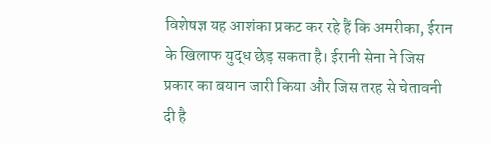विशेषज्ञ यह आशंका प्रकट कर रहे हैं कि अमरीका, ईरान के खिलाफ युद्ध छेड़ सकता है। ईरानी सेना ने जिस प्रकार का बयान जारी किया और जिस तरह से चेतावनी दी है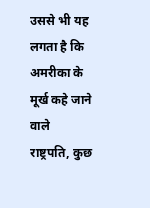उससे भी यह लगता है कि अमरीका के मूर्ख कहे जाने वाले राष्ट्रपति, कुछ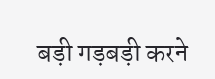बड़ी गड़बड़ी करने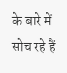के बारे में सोच रहे हैं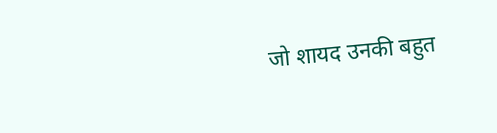जो शायद उनकी बहुत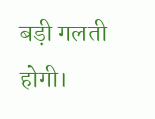बड़ी गलती होगी।